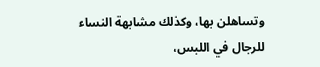وتساهلن بها، وكذلك مشابهة النساء للرجال في اللبس،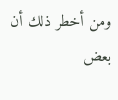ومن أخطر ذلك أن بعض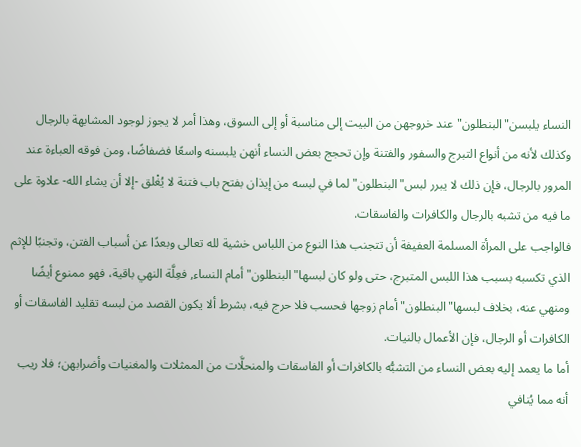النساء يلبسن"البنطلون"عند خروجهن من البيت إلى مناسبة أو إلى السوق، وهذا أمر لا يجوز لوجود المشابهة بالرجال وكذلك لأنه من أنواع التبرج والسفور والفتنة وإن تحجج بعض النساء أنهن يلبسنه واسعًا فضفاضًا، ومن فوقه العباءة عند المرور بالرجال، فإن ذلك لا يبرر لبس"البنطلون"لما في لبسه من إيذان بفتح باب فتنة لا يُغْلق -إلا أن يشاء الله- علاوة على ما فيه من تشبه بالرجال والكافرات والفاسقات.
فالواجب على المرأة المسلمة العفيفة أن تتجنب هذا النوع من اللباس خشية لله تعالى وبعدًا عن أسباب الفتن، وتجنبًا للإثم الذي تكسبه بسبب هذا اللبس المتبرج، حتى ولو كان لبسها"البنطلون"أمام النساء, فعِلَّة النهي باقية، فهو ممنوع أيضًا ومنهي عنه، بخلاف لبسها"البنطلون"أمام زوجها فحسب فلا حرج فيه، بشرط ألا يكون القصد من لبسه تقليد الفاسقات أو الكافرات أو الرجال، فإن الأعمال بالنيات.
أما ما يعمد إليه بعض النساء من التشبُّه بالكافرات أو الفاسقات والمنحلَّات من الممثلات والمغنيات وأضرابهن؛ فلا ريب أنه مما يُنافي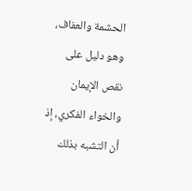الحشمة والعفاف، وهو دليل على نقص الإيمان والخواء الفكري، إذ أن التشبه بذلك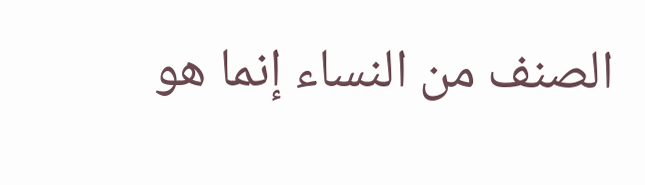الصنف من النساء إنما هو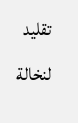تقليد لنخالة